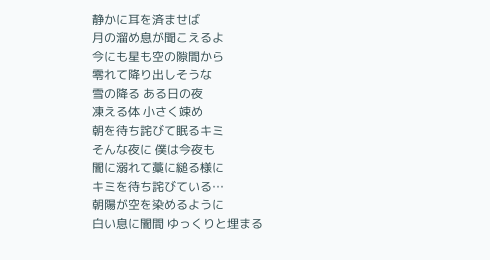静かに耳を済ませば
月の溜め息が聞こえるよ
今にも星も空の隙間から
零れて降り出しそうな
雪の降る ある日の夜
凍える体 小さく竦め
朝を待ち詫びて眠るキミ
そんな夜に 僕は今夜も
闇に溺れて藁に縋る様に
キミを待ち詫びている…
朝陽が空を染めるように
白い息に闇間 ゆっくりと埋まる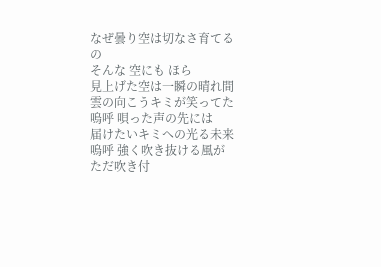なぜ曇り空は切なさ育てるの
そんな 空にも ほら
見上げた空は一瞬の晴れ間
雲の向こうキミが笑ってた
嗚呼 唄った声の先には
届けたいキミへの光る未来
嗚呼 強く吹き抜ける風が
ただ吹き付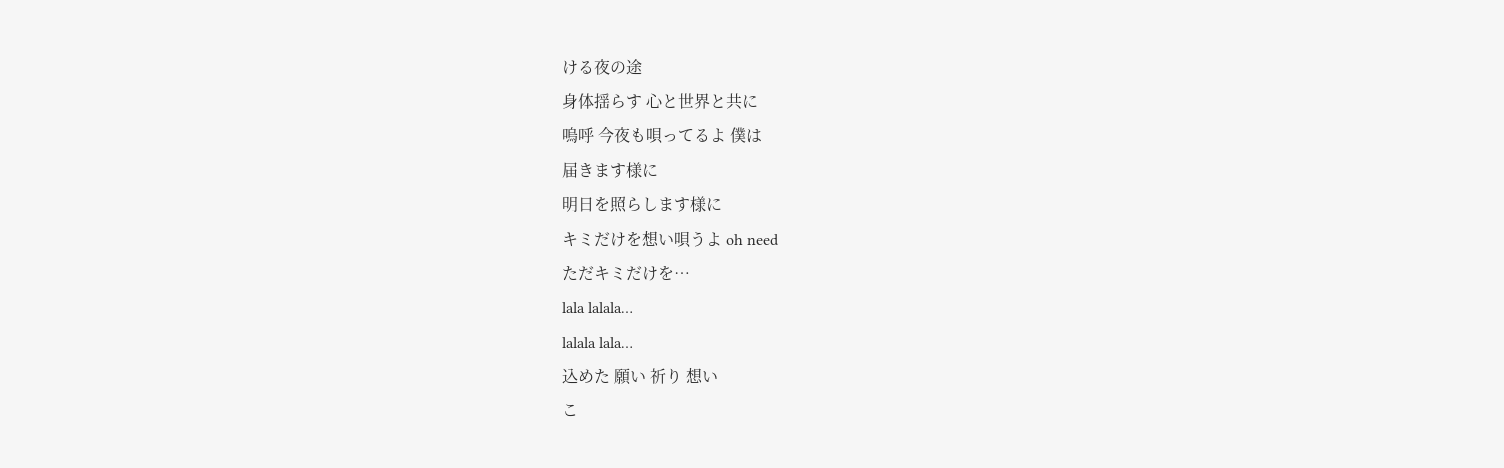ける夜の途
身体揺らす 心と世界と共に
嗚呼 今夜も唄ってるよ 僕は
届きます様に
明日を照らします様に
キミだけを想い唄うよ oh need
ただキミだけを…
lala lalala…
lalala lala…
込めた 願い 祈り 想い
こ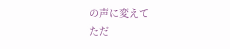の声に変えて
ただ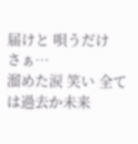届けと 唄うだけ
さぁ…
溜めた涙 笑い 全ては過去か未来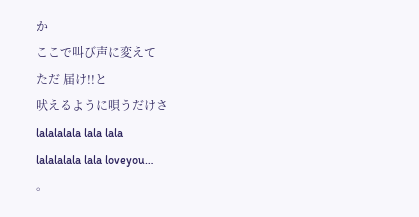か
ここで叫び声に変えて
ただ 届け!!と
吠えるように唄うだけさ
lalalalala lala lala
lalalalala lala loveyou…
。